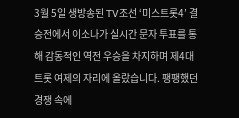3월 5일 생방송된 TV조선 ‘미스트롯4’ 결승전에서 이소나가 실시간 문자 투표를 통해 감동적인 역전 우승을 차지하며 제4대 트롯 여제의 자리에 올랐습니다. 팽팽했던 경쟁 속에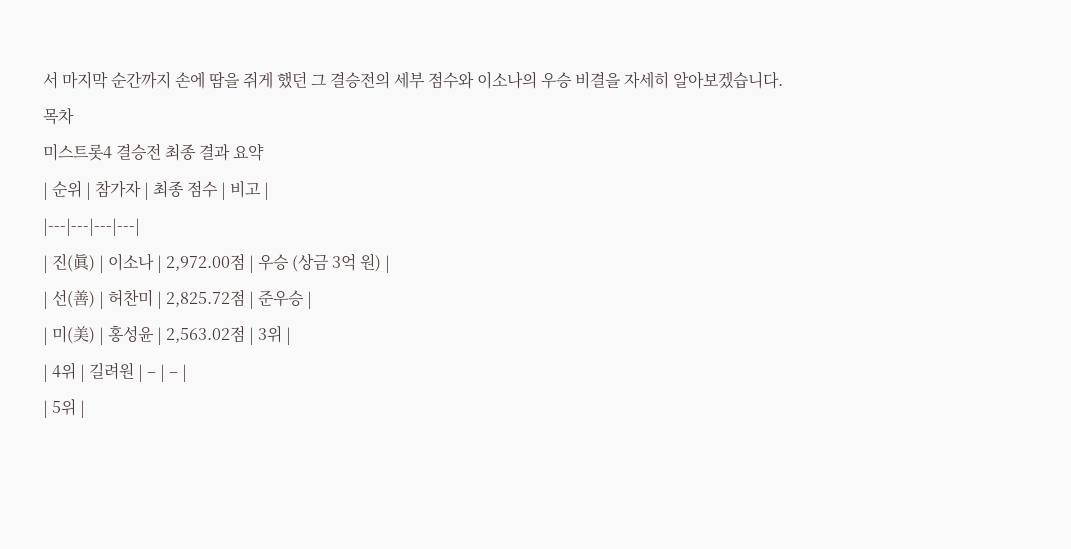서 마지막 순간까지 손에 땀을 쥐게 했던 그 결승전의 세부 점수와 이소나의 우승 비결을 자세히 알아보겠습니다.
목차
미스트롯4 결승전 최종 결과 요약
| 순위 | 참가자 | 최종 점수 | 비고 |
|---|---|---|---|
| 진(眞) | 이소나 | 2,972.00점 | 우승 (상금 3억 원) |
| 선(善) | 허찬미 | 2,825.72점 | 준우승 |
| 미(美) | 홍성윤 | 2,563.02점 | 3위 |
| 4위 | 길려원 | – | – |
| 5위 |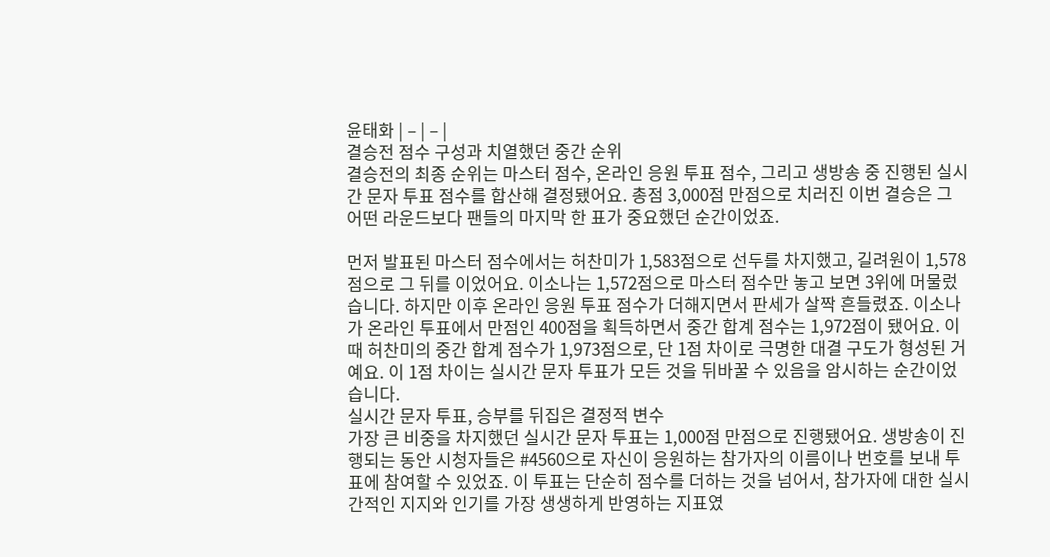윤태화 | – | – |
결승전 점수 구성과 치열했던 중간 순위
결승전의 최종 순위는 마스터 점수, 온라인 응원 투표 점수, 그리고 생방송 중 진행된 실시간 문자 투표 점수를 합산해 결정됐어요. 총점 3,000점 만점으로 치러진 이번 결승은 그 어떤 라운드보다 팬들의 마지막 한 표가 중요했던 순간이었죠.

먼저 발표된 마스터 점수에서는 허찬미가 1,583점으로 선두를 차지했고, 길려원이 1,578점으로 그 뒤를 이었어요. 이소나는 1,572점으로 마스터 점수만 놓고 보면 3위에 머물렀습니다. 하지만 이후 온라인 응원 투표 점수가 더해지면서 판세가 살짝 흔들렸죠. 이소나가 온라인 투표에서 만점인 400점을 획득하면서 중간 합계 점수는 1,972점이 됐어요. 이때 허찬미의 중간 합계 점수가 1,973점으로, 단 1점 차이로 극명한 대결 구도가 형성된 거예요. 이 1점 차이는 실시간 문자 투표가 모든 것을 뒤바꿀 수 있음을 암시하는 순간이었습니다.
실시간 문자 투표, 승부를 뒤집은 결정적 변수
가장 큰 비중을 차지했던 실시간 문자 투표는 1,000점 만점으로 진행됐어요. 생방송이 진행되는 동안 시청자들은 #4560으로 자신이 응원하는 참가자의 이름이나 번호를 보내 투표에 참여할 수 있었죠. 이 투표는 단순히 점수를 더하는 것을 넘어서, 참가자에 대한 실시간적인 지지와 인기를 가장 생생하게 반영하는 지표였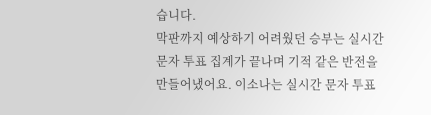습니다.
막판까지 예상하기 어려웠던 승부는 실시간 문자 투표 집계가 끝나며 기적 같은 반전을 만들어냈어요. 이소나는 실시간 문자 투표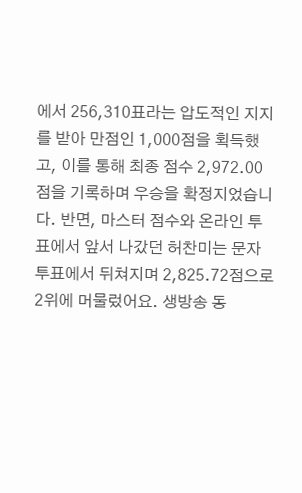에서 256,310표라는 압도적인 지지를 받아 만점인 1,000점을 획득했고, 이를 통해 최종 점수 2,972.00점을 기록하며 우승을 확정지었습니다. 반면, 마스터 점수와 온라인 투표에서 앞서 나갔던 허찬미는 문자 투표에서 뒤쳐지며 2,825.72점으로 2위에 머물렀어요. 생방송 동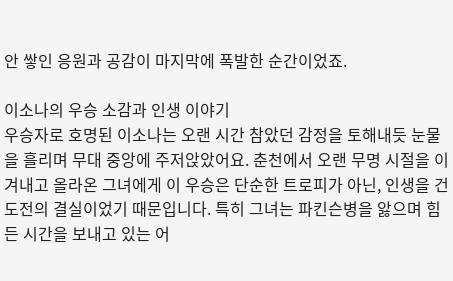안 쌓인 응원과 공감이 마지막에 폭발한 순간이었죠.

이소나의 우승 소감과 인생 이야기
우승자로 호명된 이소나는 오랜 시간 참았던 감정을 토해내듯 눈물을 흘리며 무대 중앙에 주저앉았어요. 춘천에서 오랜 무명 시절을 이겨내고 올라온 그녀에게 이 우승은 단순한 트로피가 아닌, 인생을 건 도전의 결실이었기 때문입니다. 특히 그녀는 파킨슨병을 앓으며 힘든 시간을 보내고 있는 어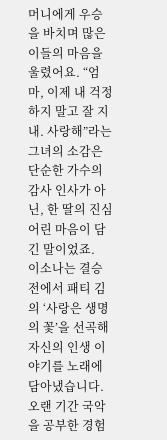머니에게 우승을 바치며 많은 이들의 마음을 울렸어요. “엄마, 이제 내 걱정 하지 말고 잘 지내. 사랑해”라는 그녀의 소감은 단순한 가수의 감사 인사가 아닌, 한 딸의 진심 어린 마음이 담긴 말이었죠.
이소나는 결승전에서 패티 김의 ‘사랑은 생명의 꽃’을 선곡해 자신의 인생 이야기를 노래에 담아냈습니다. 오랜 기간 국악을 공부한 경험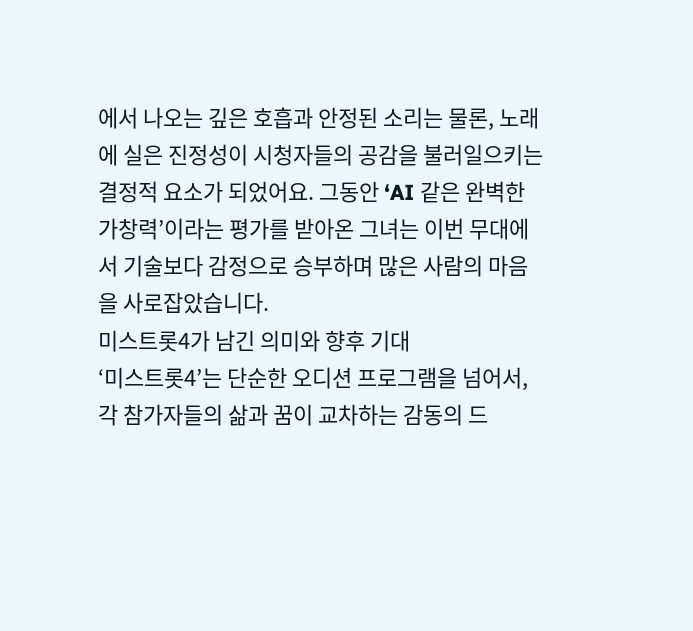에서 나오는 깊은 호흡과 안정된 소리는 물론, 노래에 실은 진정성이 시청자들의 공감을 불러일으키는 결정적 요소가 되었어요. 그동안 ‘AI 같은 완벽한 가창력’이라는 평가를 받아온 그녀는 이번 무대에서 기술보다 감정으로 승부하며 많은 사람의 마음을 사로잡았습니다.
미스트롯4가 남긴 의미와 향후 기대
‘미스트롯4’는 단순한 오디션 프로그램을 넘어서, 각 참가자들의 삶과 꿈이 교차하는 감동의 드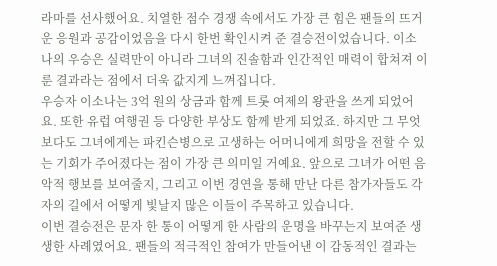라마를 선사했어요. 치열한 점수 경쟁 속에서도 가장 큰 힘은 팬들의 뜨거운 응원과 공감이었음을 다시 한번 확인시켜 준 결승전이었습니다. 이소나의 우승은 실력만이 아니라 그녀의 진솔함과 인간적인 매력이 합쳐져 이룬 결과라는 점에서 더욱 값지게 느껴집니다.
우승자 이소나는 3억 원의 상금과 함께 트롯 여제의 왕관을 쓰게 되었어요. 또한 유럽 여행권 등 다양한 부상도 함께 받게 되었죠. 하지만 그 무엇보다도 그녀에게는 파킨슨병으로 고생하는 어머니에게 희망을 전할 수 있는 기회가 주어졌다는 점이 가장 큰 의미일 거예요. 앞으로 그녀가 어떤 음악적 행보를 보여줄지, 그리고 이번 경연을 통해 만난 다른 참가자들도 각자의 길에서 어떻게 빛날지 많은 이들이 주목하고 있습니다.
이번 결승전은 문자 한 통이 어떻게 한 사람의 운명을 바꾸는지 보여준 생생한 사례였어요. 팬들의 적극적인 참여가 만들어낸 이 감동적인 결과는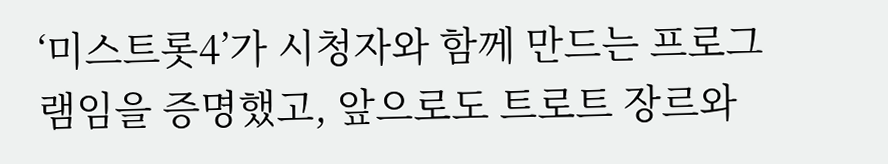‘미스트롯4’가 시청자와 함께 만드는 프로그램임을 증명했고, 앞으로도 트로트 장르와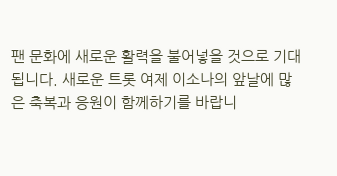팬 문화에 새로운 활력을 불어넣을 것으로 기대됩니다. 새로운 트롯 여제 이소나의 앞날에 많은 축복과 응원이 함께하기를 바랍니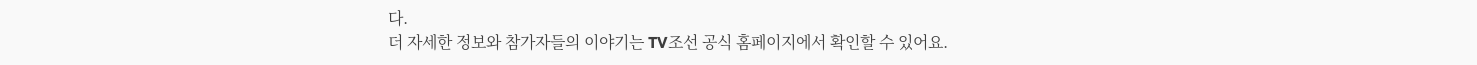다.
더 자세한 정보와 참가자들의 이야기는 TV조선 공식 홈페이지에서 확인할 수 있어요.